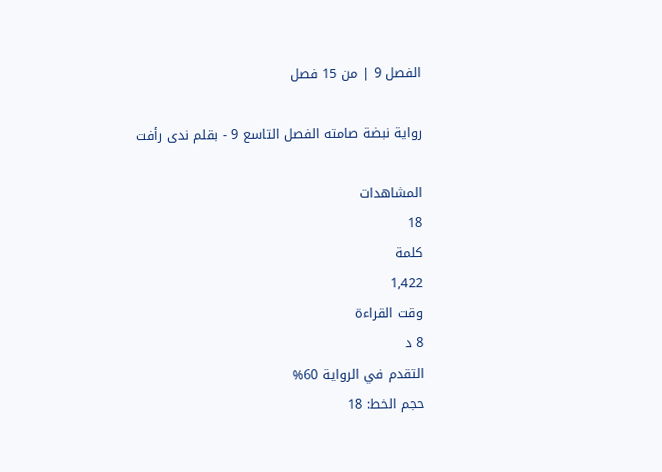الفصل 9 | من 15 فصل

رواية نبضة صامته الفصل التاسع 9 - بقلم ندى رأفت

المشاهدات
18
كلمة
1,422
وقت القراءة
8 د
التقدم في الرواية 60%
حجم الخط: 18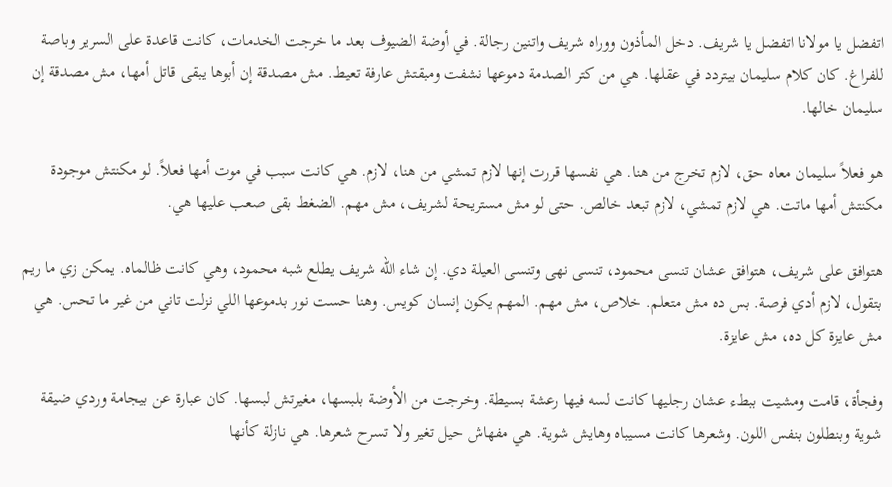اتفضل يا مولانا اتفضل يا شريف. دخل المأذون ووراه شريف واتنين رجالة. في أوضة الضيوف بعد ما خرجت الخدمات، كانت قاعدة على السرير وباصة للفراغ. كان كلام سليمان بيتردد في عقلها. هي من كتر الصدمة دموعها نشفت ومبقتش عارفة تعيط. مش مصدقة إن أبوها يبقى قاتل أمها، مش مصدقة إن سليمان خالها.

هو فعلاً سليمان معاه حق، لازم تخرج من هنا. هي نفسها قررت إنها لازم تمشي من هنا، لازم. هي كانت سبب في موت أمها فعلاً. لو مكنتش موجودة مكنتش أمها ماتت. هي لازم تمشي، لازم تبعد خالص. حتى لو مش مستريحة لشريف، مش مهم. الضغط بقى صعب عليها هي.

هتوافق على شريف، هتوافق عشان تنسى محمود، تنسى نهى وتنسى العيلة دي. إن شاء الله شريف يطلع شبه محمود، وهي كانت ظالماه. يمكن زي ما ريم بتقول، لازم أدي فرصة. بس ده مش متعلم. خلاص، مش مهم. المهم يكون إنسان كويس. وهنا حست نور بدموعها اللي نزلت تاني من غير ما تحس. هي مش عايزة كل ده، مش عايزة.

وفجأة، قامت ومشيت ببطء عشان رجليها كانت لسه فيها رعشة بسيطة. وخرجت من الأوضة بلبسها، مغيرتش لبسها. كان عبارة عن بيجامة وردي ضيقة شوية وبنطلون بنفس اللون. وشعرها كانت مسيباه وهايش شوية. هي مفهاش حيل تغير ولا تسرح شعرها. هي نازلة كأنها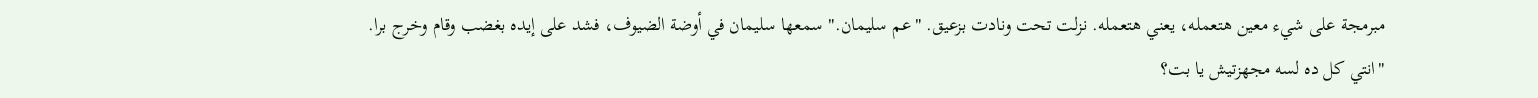مبرمجة على شيء معين هتعمله، يعني هتعمله. نزلت تحت ونادت بزعيق. "عم سليمان." سمعها سليمان في أوضة الضيوف، فشد على إيده بغضب وقام وخرج برا. "انتي كل ده لسه مجهزتيش يا بت؟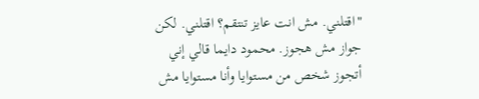"اقتلني. مش انت عايز تنتقم؟ اقتلني. لكن جواز مش هجوز. محمود دايما قالي إني أتجوز شخص من مستوايا وأنا مستوايا مش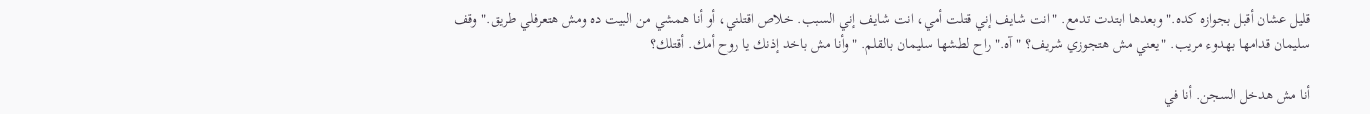قليل عشان أقبل بجوازه كده." وبعدها ابتدت تدمع. "انت شايف إني قتلت أمي، انت شايف إني السبب. خلاص اقتلني، أو أنا همشي من البيت ده ومش هتعرفلي طريق." وقف سليمان قدامها بهدوء مريب. "يعني مش هتجوزي شريف؟ "آه." راح لطشها سليمان بالقلم. "وأنا مش باخد إذنك يا روح أمك. أقتلك؟

أنا مش هدخل السجن. أنا في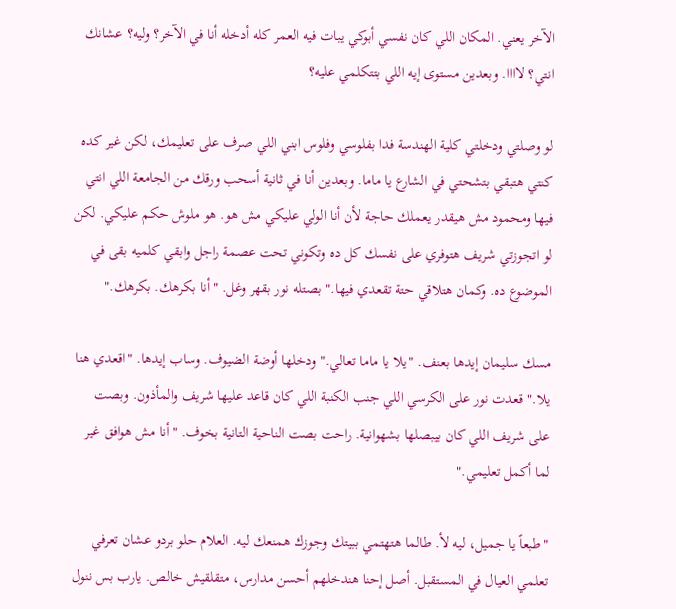الآخر يعني. المكان اللي كان نفسي أبوكي يبات فيه العمر كله أدخله أنا في الآخر؟ وليه؟ عشانك انتي؟ لاااا. وبعدين مستوى إيه اللي بتتكلمي عليه؟

لو وصلتي ودخلتي كلية الهندسة فدا بفلوسي وفلوس ابني اللي صرف على تعليمك، لكن غير كده كنتي هتبقي بتشحتي في الشارع يا ماما. وبعدين أنا في ثانية أسحب ورقك من الجامعة اللي انتي فيها ومحمود مش هيقدر يعملك حاجة لأن أنا الولي عليكي مش هو. هو ملوش حكم عليكي. لكن لو اتجوزتي شريف هتوفري على نفسك كل ده وتكوني تحت عصمة راجل وابقي كلميه بقى في الموضوع ده. وكمان هتلاقي حتة تقعدي فيها." بصتله نور بقهر وغل. "أنا بكرهك. بكرهك."

مسك سليمان إيدها بعنف. "يلا يا ماما تعالي." ودخلها أوضة الضيوف. وساب إيدها. "اقعدي هنا يلا." قعدت نور على الكرسي اللي جنب الكنبة اللي كان قاعد عليها شريف والمأذون. وبصت على شريف اللي كان بيبصلها بشهوانية. راحت بصت الناحية التانية بخوف. "أنا مش هوافق غير لما أكمل تعليمي."

"طبعاً يا جميل، ليه لأ. طالما هتهتمي ببيتك وجوزك همنعك ليه. العلام حلو بردو عشان تعرفي تعلمي العيال في المستقبل. أصل إحنا هندخلهم أحسن مدارس، متقلقيش خالص. يارب بس ننول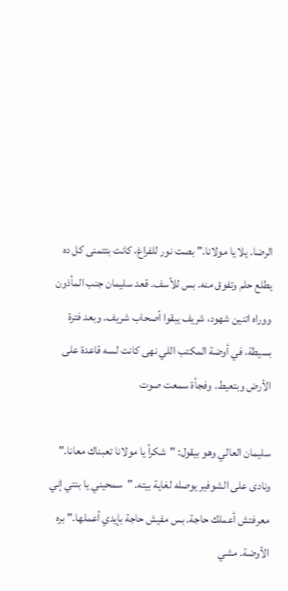الرضا. يلا يا مولانا." بصت نور للفراغ، كانت بتتمنى كل ده يطلع حلم وتفوق منه. بس للأسف. قعد سليمان جنب المأذون ووراه اتنين شهود، شريف يبقوا أصحاب شريف. وبعد فترة بسيطة، في أوضة المكتب اللي نهى كانت لسه قاعدة على الأرض وبتعيط. وفجأة سمعت صوت

سليمان العالي وهو بيقول: "شكراً يا مولانا تعبناك معانا." ونادى على الشوفير يوصله لغاية بيته. "سمحيني يا بنتي إني معرفتش أعملك حاجة. بس مفيش حاجة بإيدي أعملها." بره الأوضة. مشي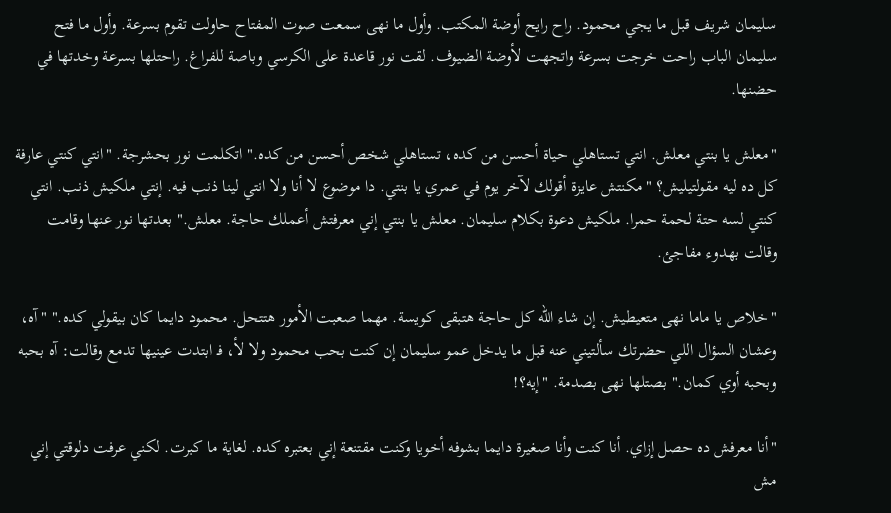سليمان شريف قبل ما يجي محمود. راح رايح أوضة المكتب. وأول ما نهى سمعت صوت المفتاح حاولت تقوم بسرعة. وأول ما فتح سليمان الباب راحت خرجت بسرعة واتجهت لأوضة الضيوف. لقت نور قاعدة على الكرسي وباصة للفراغ. راحتلها بسرعة وخدتها في حضنها.

"معلش يا بنتي معلش. انتي تستاهلي حياة أحسن من كده، تستاهلي شخص أحسن من كده." اتكلمت نور بحشرجة. "انتي كنتي عارفة كل ده ليه مقولتيليش؟ "مكنتش عايزة أقولك لآخر يوم في عمري يا بنتي. دا موضوع لا أنا ولا انتي لينا ذنب فيه. إنتي ملكيش ذنب. انتي كنتي لسه حتة لحمة حمرا. ملكيش دعوة بكلام سليمان. معلش يا بنتي إني معرفتش أعملك حاجة. معلش." بعدتها نور عنها وقامت وقالت بهدوء مفاجئ.

"خلاص يا ماما نهى متعيطيش. إن شاء الله كل حاجة هتبقى كويسة. مهما صعبت الأمور هتتحل. محمود دايما كان بيقولي كده." "آه، وعشان السؤال اللي حضرتك سألتيني عنه قبل ما يدخل عمو سليمان إن كنت بحب محمود ولا لأ، فـ ابتدت عينيها تدمع وقالت: آه بحبه وبحبه أوي كمان." بصتلها نهى بصدمة. "إيه؟!

"أنا معرفش ده حصل إزاي. أنا كنت وأنا صغيرة دايما بشوفه أخويا وكنت مقتنعة إني بعتبره كده. لغاية ما كبرت. لكني عرفت دلوقتي إني مش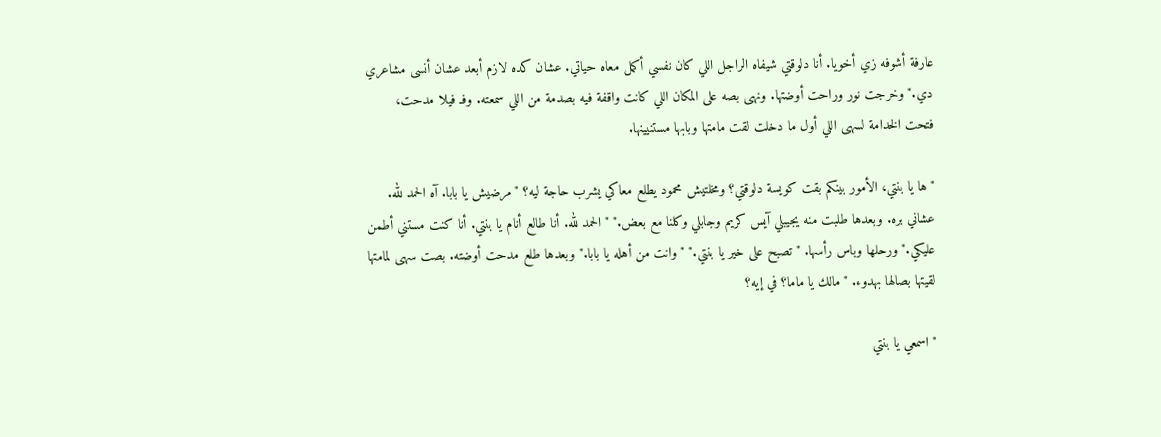عارفة أشوفه زي أخويا. أنا دلوقتي شيفاه الراجل اللي كان نفسي أكمل معاه حياتي. عشان كده لازم أبعد عشان أنسى مشاعري دي." وخرجت نور وراحت أوضتها. ونهى بصه على المكان اللي كانت واقفة فيه بصدمة من اللي سمعته. وفـ فيلا مدحت، فتحت الخدامة لسهى اللي أول ما دخلت لقت مامتها وبابها مستنيينها.

"ها يا بنتي، الأمور بينكم بقت كويسة دلوقتي؟ ومخلتيش محمود يطلع معاكي يشرب حاجة ليه؟ "مرضيش يا بابا. آه الحمد لله. عشاني بره. وبعدها طلبت منه يجيبلي آيس كريم وجابلي وكلنا مع بعض." "الحمد لله. أنا طالع أنام يا بنتي. أنا كنت مستني أطمن عليكي." ورحلها وباس رأسها. "تصبح على خير يا بنتي." "وانت من أهله يا بابا." وبعدها طلع مدحت أوضته. بصت سهى لمامتها لقيتها بصالها بهدوء. "مالك يا ماما؟ في إيه؟

"اسمعي يا بنتي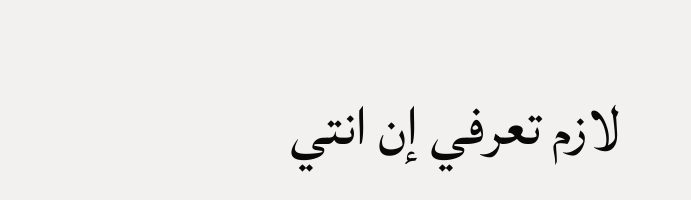لازم تعرفي إن انتي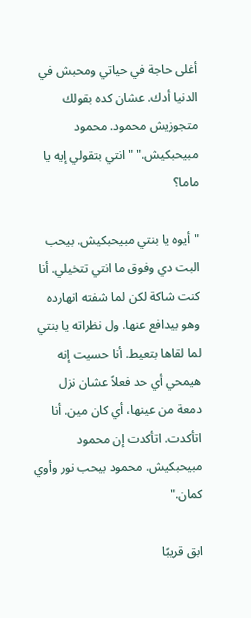أغلى حاجة في حياتي ومحبش في الدنيا أدك. عشان كده بقولك متجوزيش محمود. محمود مبيحبكيش." "انتي بتقولي إيه يا ماما؟

"أيوه يا بنتي مبيحبكيش. بيحب البت دي وفوق ما انتي تتخيلي. أنا كنت شاكة لكن لما شفته انهارده وهو بيدافع عنها. ول نظراته يا بنتي لما لقاها بتعيط. أنا حسيت إنه هيمحي أي حد فعلاً عشان نزل دمعة من عينها، أي كان مين. أنا اتأكدت. اتأكدت إن محمود مبيحبكيش. محمود بيحب نور وأوي كمان."

ابق قريبًا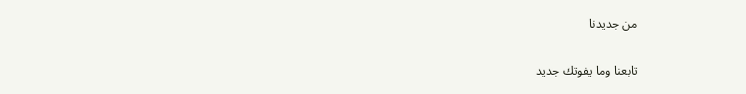من جديدنا

تابعنا وما يفوتك جديد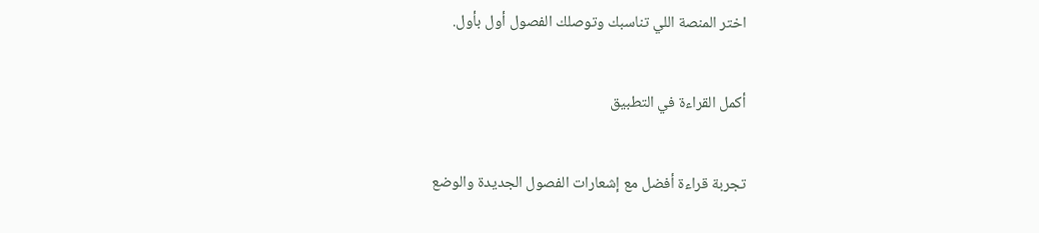اختر المنصة اللي تناسبك وتوصلك الفصول أول بأول.

أكمل القراءة في التطبيق

تجربة قراءة أفضل مع إشعارات الفصول الجديدة والوضع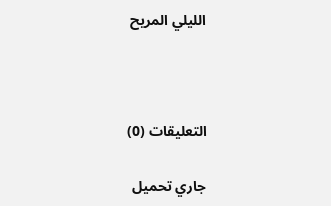الليلي المريح



التعليقات (0)

جاري تحميل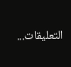التعليقات...